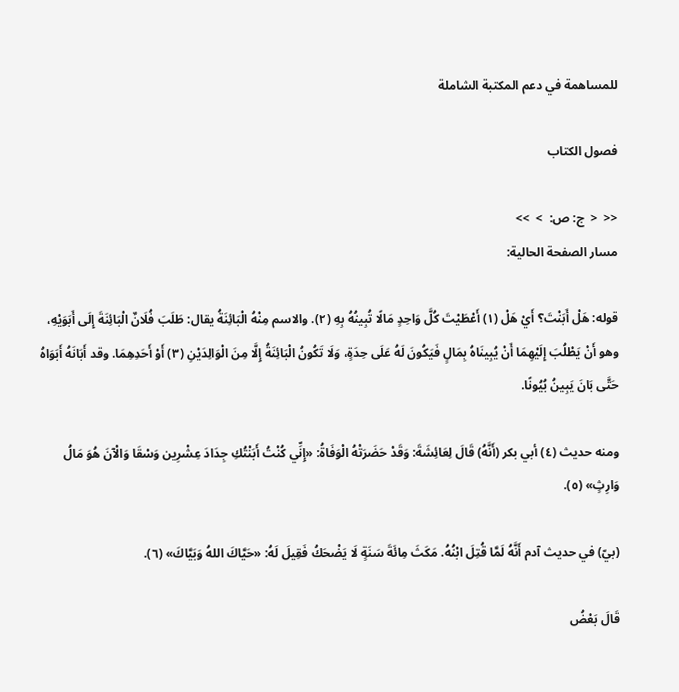للمساهمة في دعم المكتبة الشاملة

فصول الكتاب

<<  <  ج: ص:  >  >>
مسار الصفحة الحالية:

قوله: هَلْ أَبَنْتَ؟ أَيْ هَلْ (١) أَعْطَيْتَ كُلَّ وَاحِدٍ مَالًا تُبِينُهُ بِهِ (٢). والاسم مِنْهُ الْبَائِنَةُ يقال: طَلَبَ فُلَانٌ الْبَائِنَةَ إِلَى أَبَوَيْهِ، وهو أَنْ يَطْلُبَ إِلَيْهِمَا أَنْ يُبِينَاهُ بِمَالٍ فَيَكُونَ لَهُ عَلَى حِدَةٍ، وَلَا تَكُونُ الْبَائِنَةُ إِلَّا مِنَ الْوَالِدَيْنِ (٣) أَوْ أَحَدِهِمَا. وقد أَبَانَهُ أَبَوَاهُ حَتَّى بَانَ يَبِينُ بُيُونًا.

ومنه حديث (٤) أبي بكر (أَنَّهُ) قَالَ لِعَائِشَةَ: وَقَدْ حَضَرَتْهُ الْوَفَاةُ: «إِنِّي كُنْتُ أَبَنْتُكِ جِدَادَ عِشْرِين وَسْقَا وَالْآنَ هُوَ مَالُ وَارِثٍ» (٥).

(بيّ) في حديث آدم أَنَّهُ لَمَّا قُتِلَ ابْنُهُ. مَكَثَ مِائَةَ سَنَةٍ لَا يَضْحَكُ فَقِيلَ لَهُ: «حَيَّاكَ اللهُ وَبَيَّاكَ» (٦).

قَالَ بَعْضُ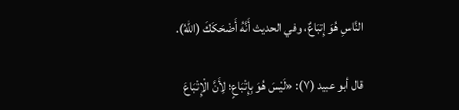النَّاسِ هُوَ إِتبَاعٌ، وفي الحديث أَنَّهُ أَضْحَكَكَ (اللهُ).

قال أبو عبيد (٧): «لَيْسَ هُوَ بِإِتْبَاعٍ؛ لِأَنَّ الْإِتْبَاعَ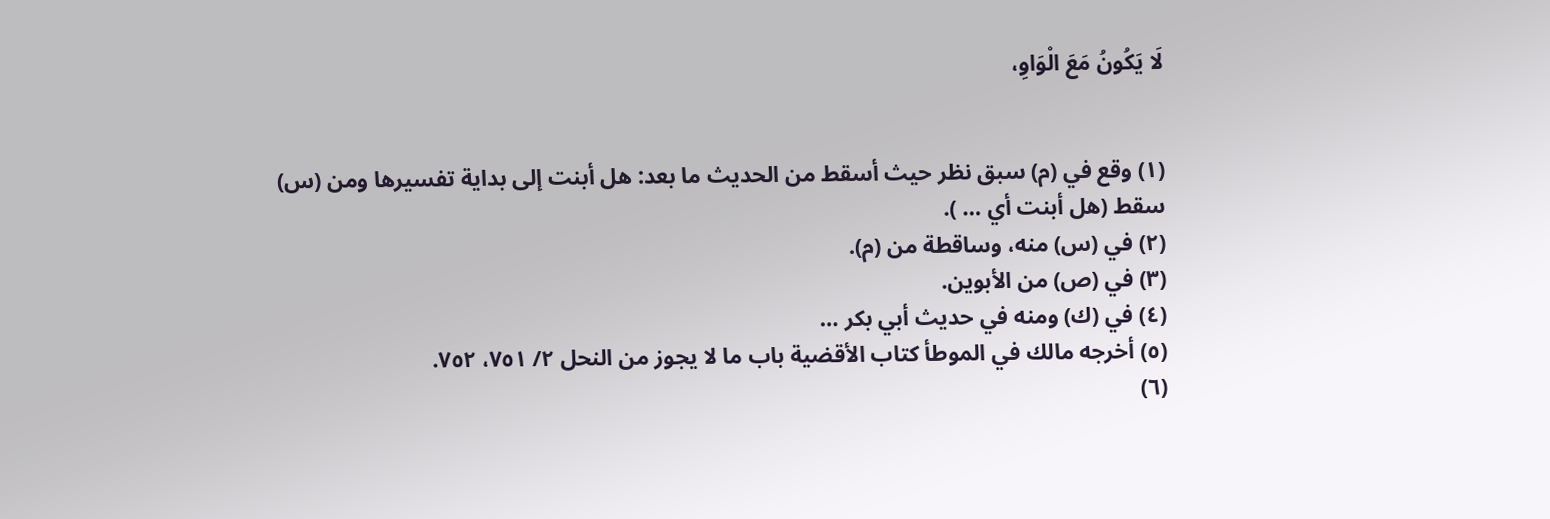لَا يَكُونُ مَعَ الْوَاوِ،


(١) وقع في (م) سبق نظر حيث أسقط من الحديث ما بعد: هل أبنت إلى بداية تفسيرها ومن (س) سقط (هل أبنت أي … ).
(٢) في (س) منه، وساقطة من (م).
(٣) في (ص) من الأبوين.
(٤) في (ك) ومنه في حديث أبي بكر …
(٥) أخرجه مالك في الموطأ كتاب الأقضية باب ما لا يجوز من النحل ٢/ ٧٥١، ٧٥٢.
(٦)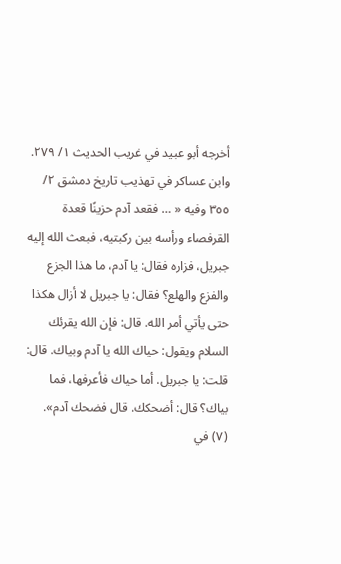أخرجه أبو عبيد في غريب الحديث ١/ ٢٧٩.
وابن عساكر في تهذيب تاريخ دمشق ٢/ ٣٥٥ وفيه « … فقعد آدم حزينًا قعدة القرفصاء ورأسه بين ركبتيه، فبعث الله إليه جبريل، فزاره فقال: يا آدم، ما هذا الجزع والفزع والهلع؟ فقال: يا جبريل لا أزال هكذا حتى يأتي أمر الله. قال: فإن الله يقرئك السلام ويقول: حياك الله يا آدم وبياك. قال: قلت: يا جبريل. أما حياك فأعرفها، فما بياك؟ قال: أضحكك. قال فضحك آدم».
(٧) في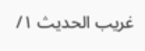غريب الحديث ١/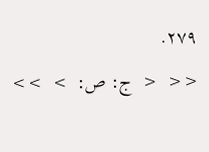٢٧٩.

<<  <  ج: ص:  >  >>